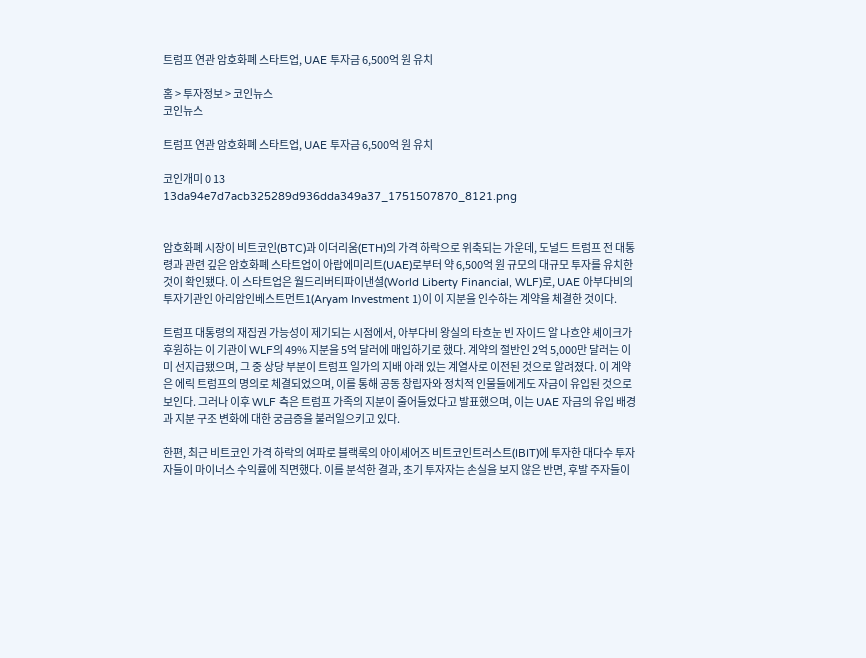트럼프 연관 암호화폐 스타트업, UAE 투자금 6,500억 원 유치

홈 > 투자정보 > 코인뉴스
코인뉴스

트럼프 연관 암호화폐 스타트업, UAE 투자금 6,500억 원 유치

코인개미 0 13
13da94e7d7acb325289d936dda349a37_1751507870_8121.png


암호화폐 시장이 비트코인(BTC)과 이더리움(ETH)의 가격 하락으로 위축되는 가운데, 도널드 트럼프 전 대통령과 관련 깊은 암호화폐 스타트업이 아랍에미리트(UAE)로부터 약 6,500억 원 규모의 대규모 투자를 유치한 것이 확인됐다. 이 스타트업은 월드리버티파이낸셜(World Liberty Financial, WLF)로, UAE 아부다비의 투자기관인 아리암인베스트먼트1(Aryam Investment 1)이 이 지분을 인수하는 계약을 체결한 것이다.

트럼프 대통령의 재집권 가능성이 제기되는 시점에서, 아부다비 왕실의 타흐눈 빈 자이드 알 나흐얀 셰이크가 후원하는 이 기관이 WLF의 49% 지분을 5억 달러에 매입하기로 했다. 계약의 절반인 2억 5,000만 달러는 이미 선지급됐으며, 그 중 상당 부분이 트럼프 일가의 지배 아래 있는 계열사로 이전된 것으로 알려졌다. 이 계약은 에릭 트럼프의 명의로 체결되었으며, 이를 통해 공동 창립자와 정치적 인물들에게도 자금이 유입된 것으로 보인다. 그러나 이후 WLF 측은 트럼프 가족의 지분이 줄어들었다고 발표했으며, 이는 UAE 자금의 유입 배경과 지분 구조 변화에 대한 궁금증을 불러일으키고 있다.

한편, 최근 비트코인 가격 하락의 여파로 블랙록의 아이셰어즈 비트코인트러스트(IBIT)에 투자한 대다수 투자자들이 마이너스 수익률에 직면했다. 이를 분석한 결과, 초기 투자자는 손실을 보지 않은 반면, 후발 주자들이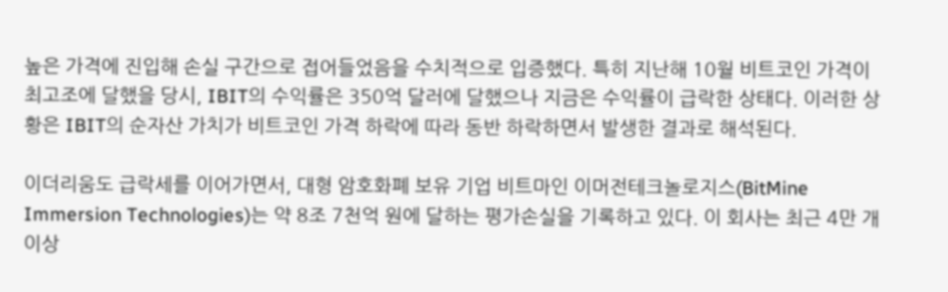높은 가격에 진입해 손실 구간으로 접어들었음을 수치적으로 입증했다. 특히 지난해 10월 비트코인 가격이 최고조에 달했을 당시, IBIT의 수익률은 350억 달러에 달했으나 지금은 수익률이 급락한 상태다. 이러한 상황은 IBIT의 순자산 가치가 비트코인 가격 하락에 따라 동반 하락하면서 발생한 결과로 해석된다.

이더리움도 급락세를 이어가면서, 대형 암호화폐 보유 기업 비트마인 이머전테크놀로지스(BitMine Immersion Technologies)는 약 8조 7천억 원에 달하는 평가손실을 기록하고 있다. 이 회사는 최근 4만 개 이상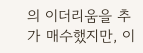의 이더리움을 추가 매수했지만, 이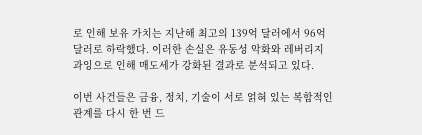로 인해 보유 가치는 지난해 최고의 139억 달러에서 96억 달러로 하락했다. 이러한 손실은 유동성 악화와 레버리지 과잉으로 인해 매도세가 강화된 결과로 분석되고 있다.

이번 사건들은 금융, 정치, 기술이 서로 얽혀 있는 복합적인 관계를 다시 한 번 드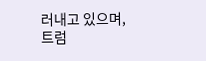러내고 있으며, 트럼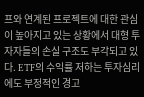프와 연계된 프로젝트에 대한 관심이 높아지고 있는 상황에서 대형 투자자들의 손실 구조도 부각되고 있다. ETF의 수익률 저하는 투자심리에도 부정적인 경고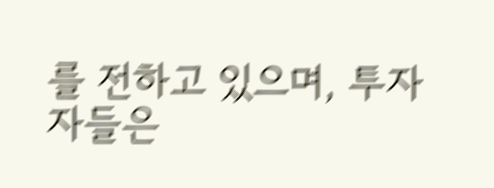를 전하고 있으며, 투자자들은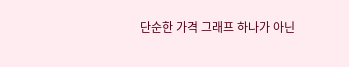단순한 가격 그래프 하나가 아닌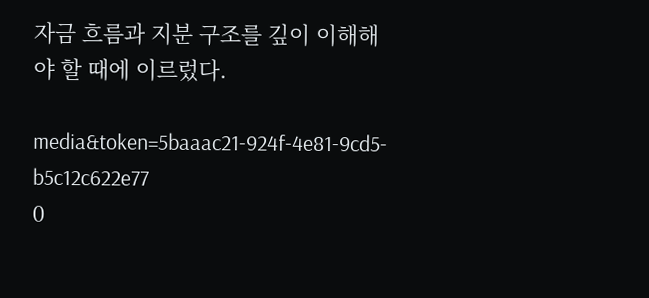자금 흐름과 지분 구조를 깊이 이해해야 할 때에 이르렀다.

media&token=5baaac21-924f-4e81-9cd5-b5c12c622e77
0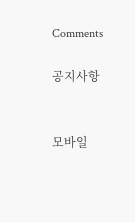Comments

공지사항


모바일